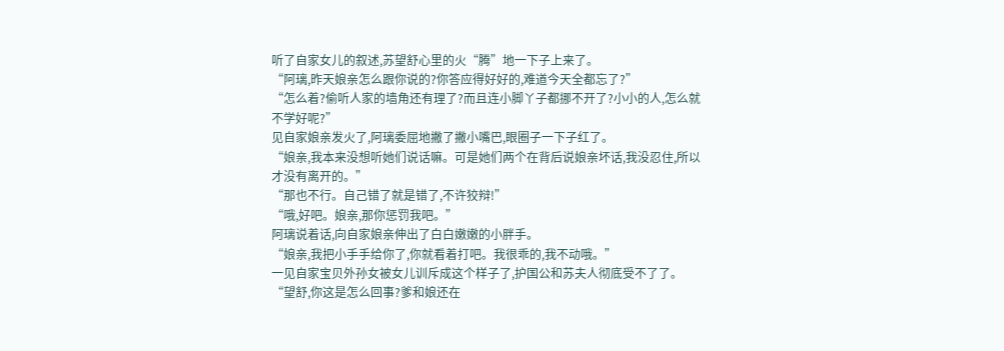听了自家女儿的叙述,苏望舒心里的火“腾”地一下子上来了。
“阿璃,昨天娘亲怎么跟你说的?你答应得好好的,难道今天全都忘了?”
“怎么着?偷听人家的墙角还有理了?而且连小脚丫子都挪不开了?小小的人,怎么就不学好呢?”
见自家娘亲发火了,阿璃委屈地撇了撇小嘴巴,眼圈子一下子红了。
“娘亲,我本来没想听她们说话嘛。可是她们两个在背后说娘亲坏话,我没忍住,所以才没有离开的。”
“那也不行。自己错了就是错了,不许狡辩!”
“哦,好吧。娘亲,那你惩罚我吧。”
阿璃说着话,向自家娘亲伸出了白白嫩嫩的小胖手。
“娘亲,我把小手手给你了,你就看着打吧。我很乖的,我不动哦。”
一见自家宝贝外孙女被女儿训斥成这个样子了,护国公和苏夫人彻底受不了了。
“望舒,你这是怎么回事?爹和娘还在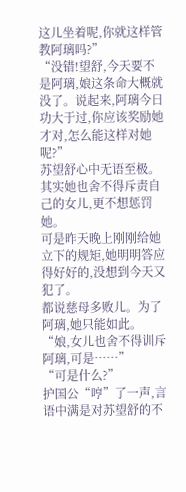这儿坐着呢,你就这样管教阿璃吗?”
“没错!望舒,今天要不是阿璃,娘这条命大概就没了。说起来,阿璃今日功大于过,你应该奖励她才对,怎么能这样对她呢?”
苏望舒心中无语至极。
其实她也舍不得斥责自己的女儿,更不想惩罚她。
可是昨天晚上刚刚给她立下的规矩,她明明答应得好好的,没想到今天又犯了。
都说慈母多败儿。为了阿璃,她只能如此。
“娘,女儿也舍不得训斥阿璃,可是……”
“可是什么?”
护国公“哼”了一声,言语中满是对苏望舒的不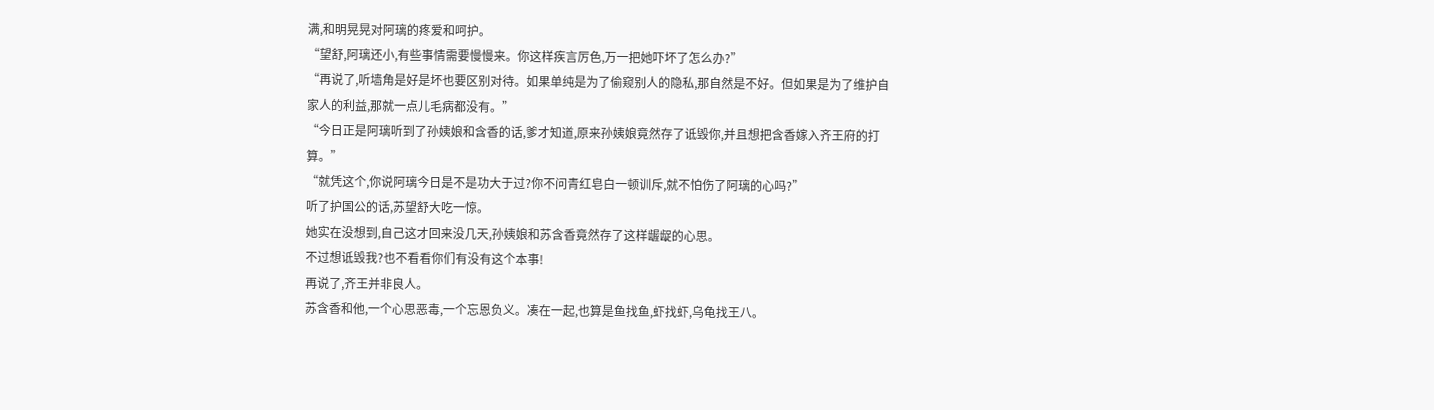满,和明晃晃对阿璃的疼爱和呵护。
“望舒,阿璃还小,有些事情需要慢慢来。你这样疾言厉色,万一把她吓坏了怎么办?”
“再说了,听墙角是好是坏也要区别对待。如果单纯是为了偷窥别人的隐私,那自然是不好。但如果是为了维护自家人的利益,那就一点儿毛病都没有。”
“今日正是阿璃听到了孙姨娘和含香的话,爹才知道,原来孙姨娘竟然存了诋毁你,并且想把含香嫁入齐王府的打算。”
“就凭这个,你说阿璃今日是不是功大于过?你不问青红皂白一顿训斥,就不怕伤了阿璃的心吗?”
听了护国公的话,苏望舒大吃一惊。
她实在没想到,自己这才回来没几天,孙姨娘和苏含香竟然存了这样龌龊的心思。
不过想诋毁我?也不看看你们有没有这个本事!
再说了,齐王并非良人。
苏含香和他,一个心思恶毒,一个忘恩负义。凑在一起,也算是鱼找鱼,虾找虾,乌龟找王八。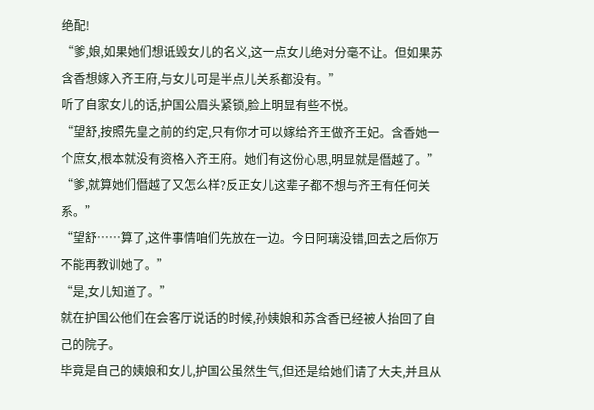绝配!
“爹,娘,如果她们想诋毁女儿的名义,这一点女儿绝对分毫不让。但如果苏含香想嫁入齐王府,与女儿可是半点儿关系都没有。”
听了自家女儿的话,护国公眉头紧锁,脸上明显有些不悦。
“望舒,按照先皇之前的约定,只有你才可以嫁给齐王做齐王妃。含香她一个庶女,根本就没有资格入齐王府。她们有这份心思,明显就是僭越了。”
“爹,就算她们僭越了又怎么样?反正女儿这辈子都不想与齐王有任何关系。”
“望舒……算了,这件事情咱们先放在一边。今日阿璃没错,回去之后你万不能再教训她了。”
“是,女儿知道了。”
就在护国公他们在会客厅说话的时候,孙姨娘和苏含香已经被人抬回了自己的院子。
毕竟是自己的姨娘和女儿,护国公虽然生气,但还是给她们请了大夫,并且从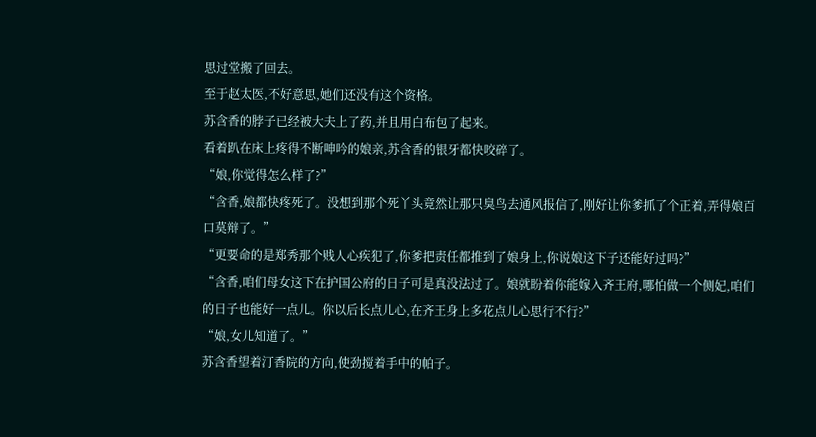思过堂搬了回去。
至于赵太医,不好意思,她们还没有这个资格。
苏含香的脖子已经被大夫上了药,并且用白布包了起来。
看着趴在床上疼得不断呻吟的娘亲,苏含香的银牙都快咬碎了。
“娘,你觉得怎么样了?”
“含香,娘都快疼死了。没想到那个死丫头竟然让那只臭鸟去通风报信了,刚好让你爹抓了个正着,弄得娘百口莫辩了。”
“更要命的是郑秀那个贱人心疾犯了,你爹把责任都推到了娘身上,你说娘这下子还能好过吗?”
“含香,咱们母女这下在护国公府的日子可是真没法过了。娘就盼着你能嫁入齐王府,哪怕做一个侧妃,咱们的日子也能好一点儿。你以后长点儿心,在齐王身上多花点儿心思行不行?”
“娘,女儿知道了。”
苏含香望着汀香院的方向,使劲搅着手中的帕子。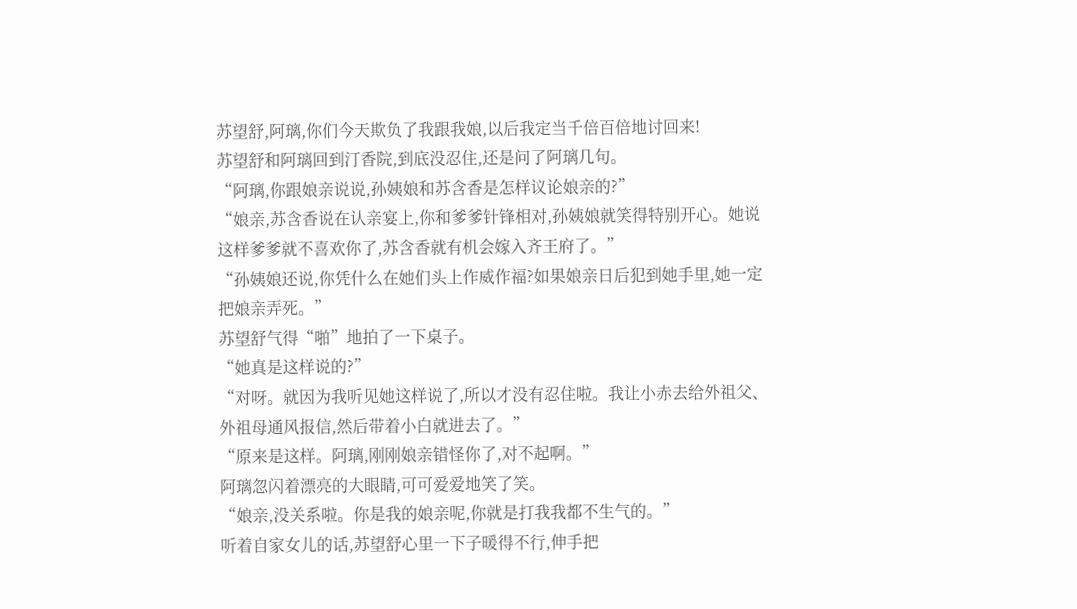苏望舒,阿璃,你们今天欺负了我跟我娘,以后我定当千倍百倍地讨回来!
苏望舒和阿璃回到汀香院,到底没忍住,还是问了阿璃几句。
“阿璃,你跟娘亲说说,孙姨娘和苏含香是怎样议论娘亲的?”
“娘亲,苏含香说在认亲宴上,你和爹爹针锋相对,孙姨娘就笑得特别开心。她说这样爹爹就不喜欢你了,苏含香就有机会嫁入齐王府了。”
“孙姨娘还说,你凭什么在她们头上作威作福?如果娘亲日后犯到她手里,她一定把娘亲弄死。”
苏望舒气得“啪”地拍了一下桌子。
“她真是这样说的?”
“对呀。就因为我听见她这样说了,所以才没有忍住啦。我让小赤去给外祖父、外祖母通风报信,然后带着小白就进去了。”
“原来是这样。阿璃,刚刚娘亲错怪你了,对不起啊。”
阿璃忽闪着漂亮的大眼睛,可可爱爱地笑了笑。
“娘亲,没关系啦。你是我的娘亲呢,你就是打我我都不生气的。”
听着自家女儿的话,苏望舒心里一下子暖得不行,伸手把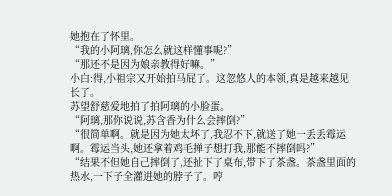她抱在了怀里。
“我的小阿璃,你怎么就这样懂事呢?”
“那还不是因为娘亲教得好嘛。”
小白:得,小祖宗又开始拍马屁了。这忽悠人的本领,真是越来越见长了。
苏望舒慈爱地拍了拍阿璃的小脸蛋。
“阿璃,那你说说,苏含香为什么会摔倒?”
“很简单啊。就是因为她太坏了,我忍不下,就送了她一丢丢霉运啊。霉运当头,她还拿着鸡毛掸子想打我,那能不摔倒吗?”
“结果不但她自己摔倒了,还扯下了桌布,带下了茶盏。茶盏里面的热水,一下子全灌进她的脖子了。哼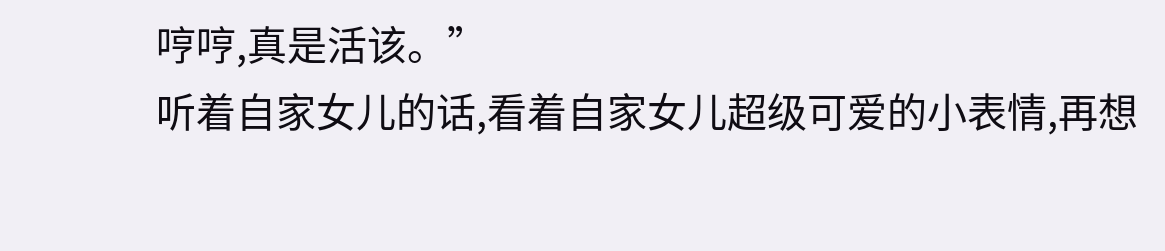哼哼,真是活该。”
听着自家女儿的话,看着自家女儿超级可爱的小表情,再想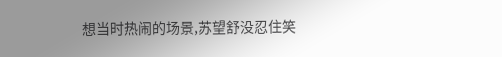想当时热闹的场景,苏望舒没忍住笑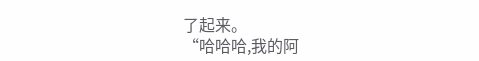了起来。
“哈哈哈,我的阿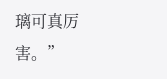璃可真厉害。”